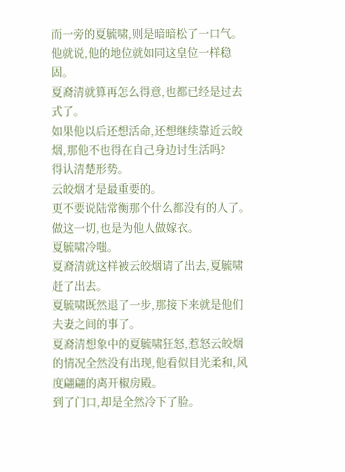而一旁的夏毓啸,则是暗暗松了一口气。
他就说,他的地位就如同这皇位一样稳固。
夏裔清就算再怎么得意,也都已经是过去式了。
如果他以后还想活命,还想继续靠近云皎烟,那他不也得在自己身边讨生活吗?
得认清楚形势。
云皎烟才是最重要的。
更不要说陆常衡那个什么都没有的人了。
做这一切,也是为他人做嫁衣。
夏毓啸冷嗤。
夏裔清就这样被云皎烟请了出去,夏毓啸赶了出去。
夏毓啸既然退了一步,那接下来就是他们夫妻之间的事了。
夏裔清想象中的夏毓啸狂怒,惹怒云皎烟的情况全然没有出现,他看似目光柔和,风度翩翩的离开椒房殿。
到了门口,却是全然冷下了脸。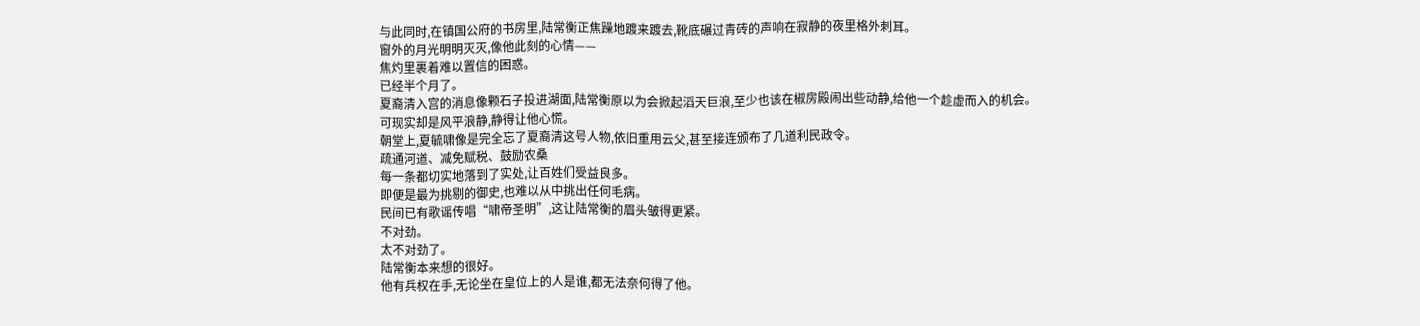与此同时,在镇国公府的书房里,陆常衡正焦躁地踱来踱去,靴底碾过青砖的声响在寂静的夜里格外刺耳。
窗外的月光明明灭灭,像他此刻的心情——
焦灼里裹着难以置信的困惑。
已经半个月了。
夏裔清入宫的消息像颗石子投进湖面,陆常衡原以为会掀起滔天巨浪,至少也该在椒房殿闹出些动静,给他一个趁虚而入的机会。
可现实却是风平浪静,静得让他心慌。
朝堂上,夏毓啸像是完全忘了夏裔清这号人物,依旧重用云父,甚至接连颁布了几道利民政令。
疏通河道、减免赋税、鼓励农桑
每一条都切实地落到了实处,让百姓们受益良多。
即便是最为挑剔的御史,也难以从中挑出任何毛病。
民间已有歌谣传唱“啸帝圣明”,这让陆常衡的眉头皱得更紧。
不对劲。
太不对劲了。
陆常衡本来想的很好。
他有兵权在手,无论坐在皇位上的人是谁,都无法奈何得了他。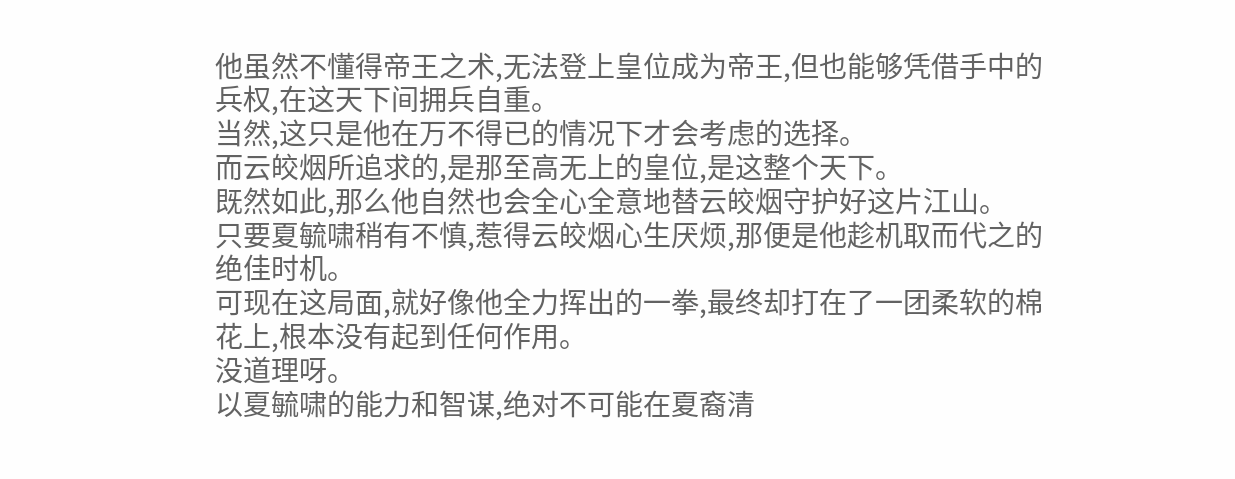他虽然不懂得帝王之术,无法登上皇位成为帝王,但也能够凭借手中的兵权,在这天下间拥兵自重。
当然,这只是他在万不得已的情况下才会考虑的选择。
而云皎烟所追求的,是那至高无上的皇位,是这整个天下。
既然如此,那么他自然也会全心全意地替云皎烟守护好这片江山。
只要夏毓啸稍有不慎,惹得云皎烟心生厌烦,那便是他趁机取而代之的绝佳时机。
可现在这局面,就好像他全力挥出的一拳,最终却打在了一团柔软的棉花上,根本没有起到任何作用。
没道理呀。
以夏毓啸的能力和智谋,绝对不可能在夏裔清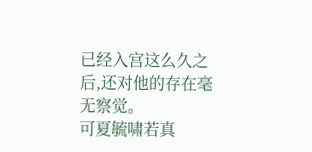已经入宫这么久之后,还对他的存在毫无察觉。
可夏毓啸若真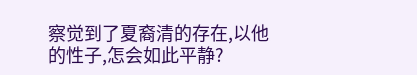察觉到了夏裔清的存在,以他的性子,怎会如此平静?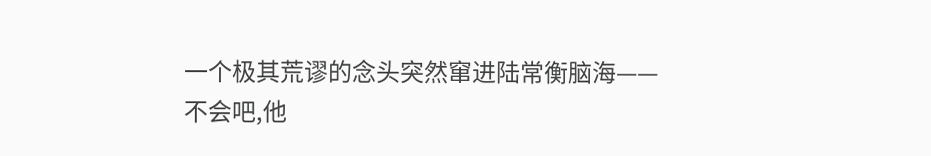一个极其荒谬的念头突然窜进陆常衡脑海——
不会吧,他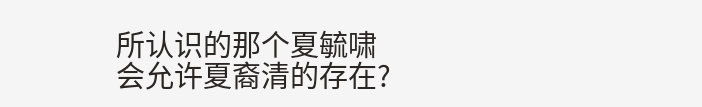所认识的那个夏毓啸
会允许夏裔清的存在?